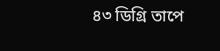৪৩ ডিগ্রি তাপে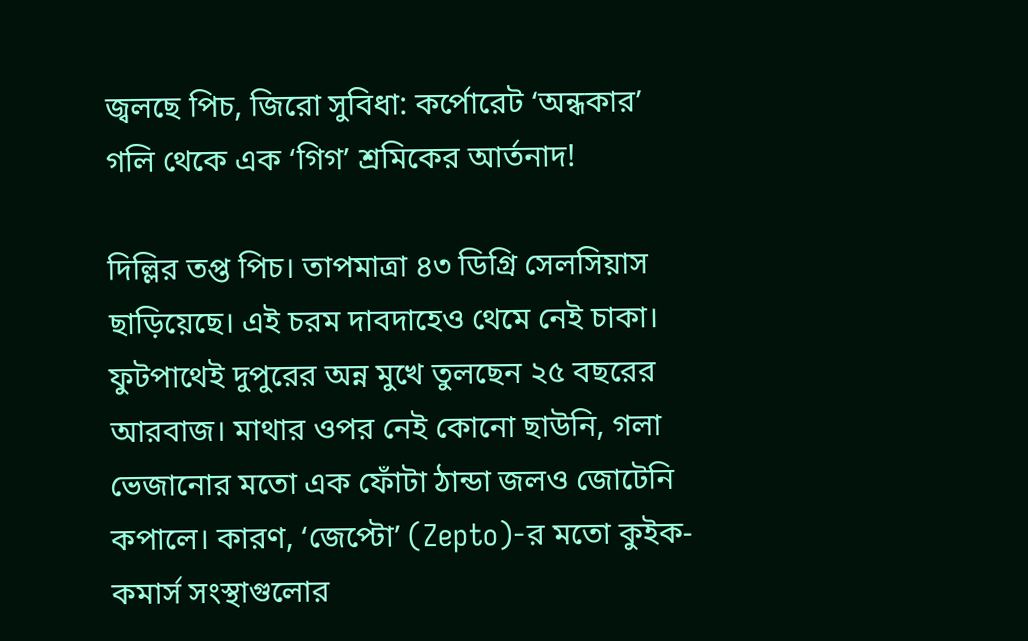জ্বলছে পিচ, জিরো সুবিধা: কর্পোরেট ‘অন্ধকার’ গলি থেকে এক ‘গিগ’ শ্রমিকের আর্তনাদ!

দিল্লির তপ্ত পিচ। তাপমাত্রা ৪৩ ডিগ্রি সেলসিয়াস ছাড়িয়েছে। এই চরম দাবদাহেও থেমে নেই চাকা। ফুটপাথেই দুপুরের অন্ন মুখে তুলছেন ২৫ বছরের আরবাজ। মাথার ওপর নেই কোনো ছাউনি, গলা ভেজানোর মতো এক ফোঁটা ঠান্ডা জলও জোটেনি কপালে। কারণ, ‘জেপ্টো’ (Zepto)-র মতো কুইক-কমার্স সংস্থাগুলোর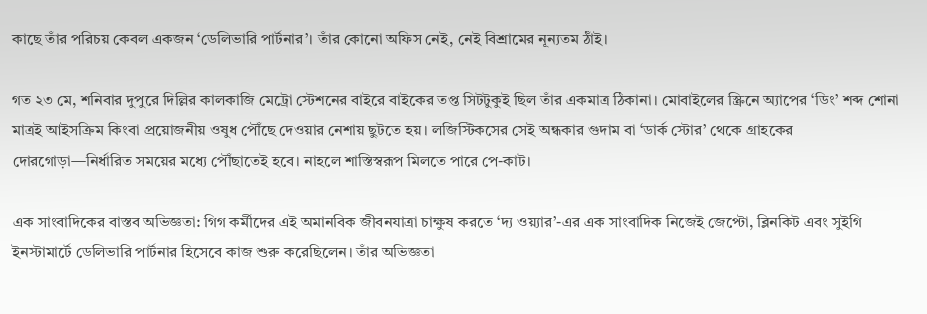কাছে তাঁর পরিচয় কেবল একজন ‘ডেলিভারি পার্টনার’। তাঁর কোনো অফিস নেই, নেই বিশ্রামের নূন্যতম ঠাঁই।

গত ২৩ মে, শনিবার দুপুরে দিল্লির কালকাজি মেট্রো স্টেশনের বাইরে বাইকের তপ্ত সিটটুকুই ছিল তাঁর একমাত্র ঠিকানা। মোবাইলের স্ক্রিনে অ্যাপের ‘ডিং’ শব্দ শোনা মাত্রই আইসক্রিম কিংবা প্রয়োজনীয় ওষুধ পৌঁছে দেওয়ার নেশায় ছুটতে হয়। লজিস্টিকসের সেই অন্ধকার গুদাম বা ‘ডার্ক স্টোর’ থেকে গ্রাহকের দোরগোড়া—নির্ধারিত সময়ের মধ্যে পৌঁছাতেই হবে। নাহলে শাস্তিস্বরূপ মিলতে পারে পে-কাট।

এক সাংবাদিকের বাস্তব অভিজ্ঞতা: গিগ কর্মীদের এই অমানবিক জীবনযাত্রা চাক্ষুষ করতে ‘দ্য ওয়্যার’-এর এক সাংবাদিক নিজেই জেপ্টো, ব্লিনকিট এবং সুইগি ইনস্টামার্টে ডেলিভারি পার্টনার হিসেবে কাজ শুরু করেছিলেন। তাঁর অভিজ্ঞতা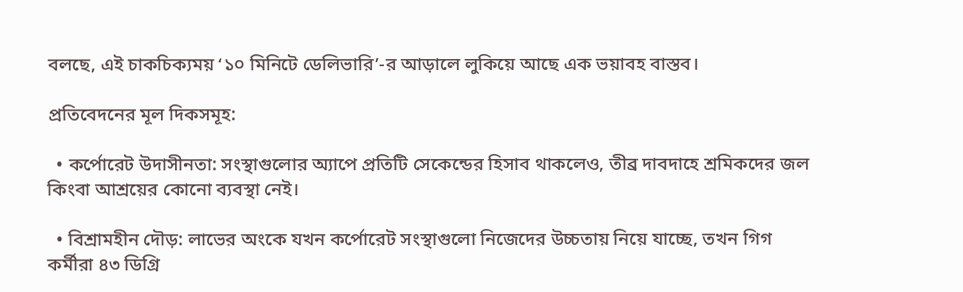বলছে, এই চাকচিক্যময় ‘১০ মিনিটে ডেলিভারি’-র আড়ালে লুকিয়ে আছে এক ভয়াবহ বাস্তব।

প্রতিবেদনের মূল দিকসমূহ:

  • কর্পোরেট উদাসীনতা: সংস্থাগুলোর অ্যাপে প্রতিটি সেকেন্ডের হিসাব থাকলেও, তীব্র দাবদাহে শ্রমিকদের জল কিংবা আশ্রয়ের কোনো ব্যবস্থা নেই।

  • বিশ্রামহীন দৌড়: লাভের অংকে যখন কর্পোরেট সংস্থাগুলো নিজেদের উচ্চতায় নিয়ে যাচ্ছে, তখন গিগ কর্মীরা ৪৩ ডিগ্রি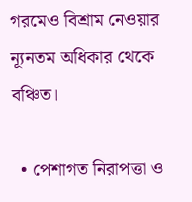গরমেও বিশ্রাম নেওয়ার ন্যূনতম অধিকার থেকে বঞ্চিত।

  • পেশাগত নিরাপত্তা ও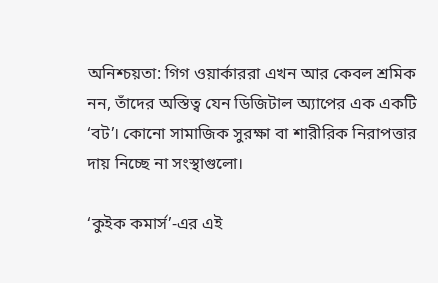অনিশ্চয়তা: গিগ ওয়ার্কাররা এখন আর কেবল শ্রমিক নন, তাঁদের অস্তিত্ব যেন ডিজিটাল অ্যাপের এক একটি ‘বট’। কোনো সামাজিক সুরক্ষা বা শারীরিক নিরাপত্তার দায় নিচ্ছে না সংস্থাগুলো।

‘কুইক কমার্স’-এর এই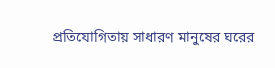প্রতিযোগিতায় সাধারণ মানুষের ঘরের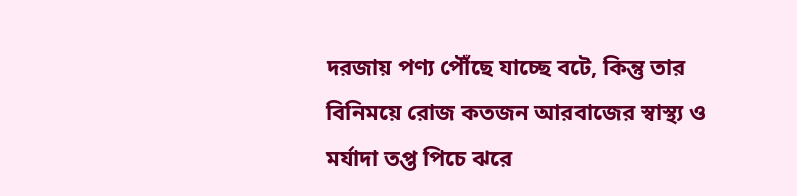দরজায় পণ্য পৌঁছে যাচ্ছে বটে, কিন্তু তার বিনিময়ে রোজ কতজন আরবাজের স্বাস্থ্য ও মর্যাদা তপ্ত পিচে ঝরে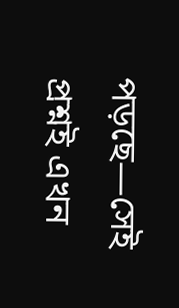পড়ছে—সেই প্রশ্নই এখন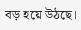বড় হয়ে উঠছে।